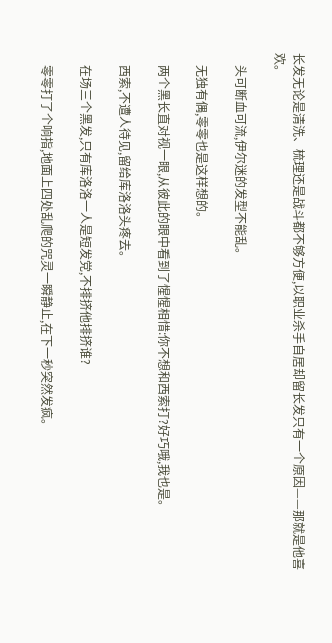长发无论是清洗、梳理还是战斗都不够方便,以职业杀手自居却留长发只有一个原因——那就是他喜欢。

    头可断血可流,伊尔迷的发型不能乱。

    无独有偶,零零也是这样想的。

    两个黑长直对视一眼,从彼此的眼中看到了惺惺相惜:你不想和西索打?好巧哦,我也是。

    西索,不遭人待见,留给库洛洛头疼去。

    在场三个黑发,只有库洛洛一人是短发党,不排挤他排挤谁?

    零零打了个响指,地面上四处乱爬的咒灵一瞬静止,在下一秒突然发疯。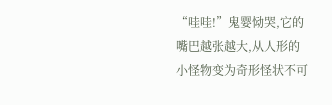“哇哇!”鬼婴恸哭,它的嘴巴越张越大,从人形的小怪物变为奇形怪状不可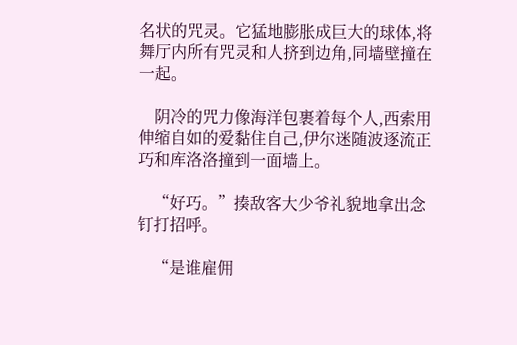名状的咒灵。它猛地膨胀成巨大的球体,将舞厅内所有咒灵和人挤到边角,同墙壁撞在一起。

    阴冷的咒力像海洋包裹着每个人,西索用伸缩自如的爱黏住自己,伊尔迷随波逐流正巧和库洛洛撞到一面墙上。

    “好巧。”揍敌客大少爷礼貌地拿出念钉打招呼。

    “是谁雇佣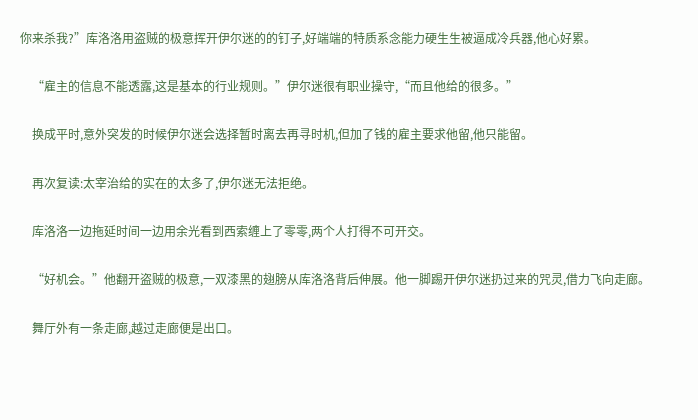你来杀我?”库洛洛用盗贼的极意挥开伊尔迷的的钉子,好端端的特质系念能力硬生生被逼成冷兵器,他心好累。

    “雇主的信息不能透露,这是基本的行业规则。”伊尔迷很有职业操守,“而且他给的很多。”

    换成平时,意外突发的时候伊尔迷会选择暂时离去再寻时机,但加了钱的雇主要求他留,他只能留。

    再次复读:太宰治给的实在的太多了,伊尔迷无法拒绝。

    库洛洛一边拖延时间一边用余光看到西索缠上了零零,两个人打得不可开交。

    “好机会。”他翻开盗贼的极意,一双漆黑的翅膀从库洛洛背后伸展。他一脚踢开伊尔迷扔过来的咒灵,借力飞向走廊。

    舞厅外有一条走廊,越过走廊便是出口。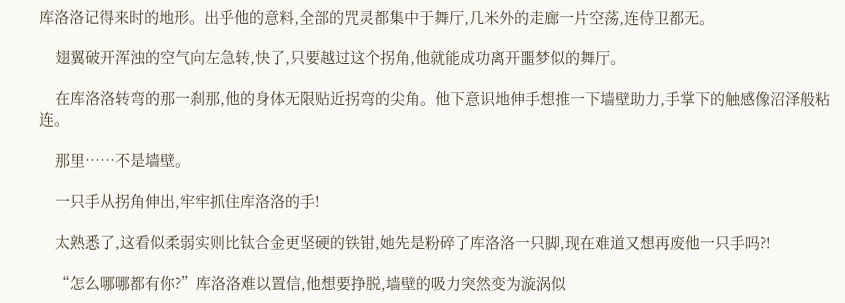库洛洛记得来时的地形。出乎他的意料,全部的咒灵都集中于舞厅,几米外的走廊一片空荡,连侍卫都无。

    翅翼破开浑浊的空气向左急转,快了,只要越过这个拐角,他就能成功离开噩梦似的舞厅。

    在库洛洛转弯的那一刹那,他的身体无限贴近拐弯的尖角。他下意识地伸手想推一下墙壁助力,手掌下的触感像沼泽般粘连。

    那里……不是墙壁。

    一只手从拐角伸出,牢牢抓住库洛洛的手!

    太熟悉了,这看似柔弱实则比钛合金更坚硬的铁钳,她先是粉碎了库洛洛一只脚,现在难道又想再废他一只手吗?!

    “怎么哪哪都有你?”库洛洛难以置信,他想要挣脱,墙壁的吸力突然变为漩涡似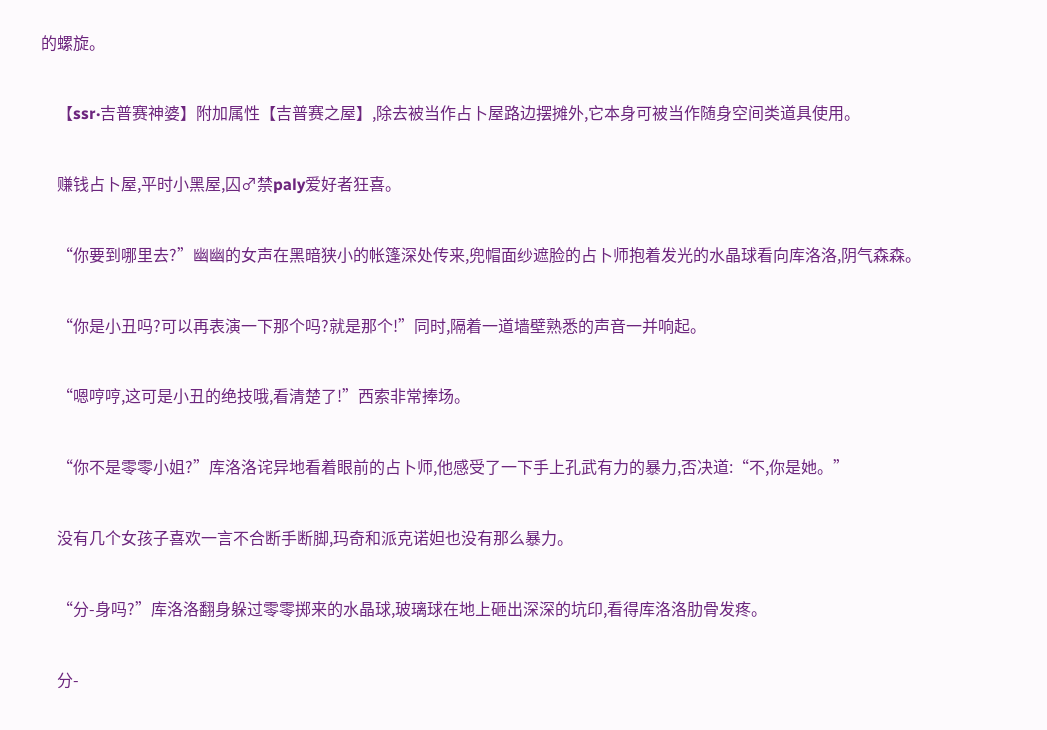的螺旋。

    【ssr·吉普赛神婆】附加属性【吉普赛之屋】,除去被当作占卜屋路边摆摊外,它本身可被当作随身空间类道具使用。

    赚钱占卜屋,平时小黑屋,囚♂禁paly爱好者狂喜。

    “你要到哪里去?”幽幽的女声在黑暗狭小的帐篷深处传来,兜帽面纱遮脸的占卜师抱着发光的水晶球看向库洛洛,阴气森森。

    “你是小丑吗?可以再表演一下那个吗?就是那个!”同时,隔着一道墙壁熟悉的声音一并响起。

    “嗯哼哼,这可是小丑的绝技哦,看清楚了!”西索非常捧场。

    “你不是零零小姐?”库洛洛诧异地看着眼前的占卜师,他感受了一下手上孔武有力的暴力,否决道:“不,你是她。”

    没有几个女孩子喜欢一言不合断手断脚,玛奇和派克诺妲也没有那么暴力。

    “分-身吗?”库洛洛翻身躲过零零掷来的水晶球,玻璃球在地上砸出深深的坑印,看得库洛洛肋骨发疼。

    分-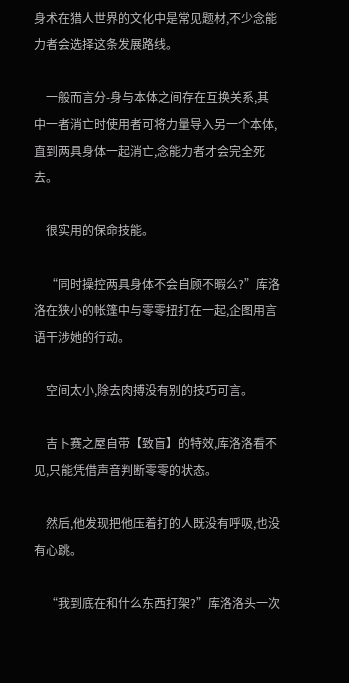身术在猎人世界的文化中是常见题材,不少念能力者会选择这条发展路线。

    一般而言分-身与本体之间存在互换关系,其中一者消亡时使用者可将力量导入另一个本体,直到两具身体一起消亡,念能力者才会完全死去。

    很实用的保命技能。

    “同时操控两具身体不会自顾不暇么?”库洛洛在狭小的帐篷中与零零扭打在一起,企图用言语干涉她的行动。

    空间太小,除去肉搏没有别的技巧可言。

    吉卜赛之屋自带【致盲】的特效,库洛洛看不见,只能凭借声音判断零零的状态。

    然后,他发现把他压着打的人既没有呼吸,也没有心跳。

    “我到底在和什么东西打架?”库洛洛头一次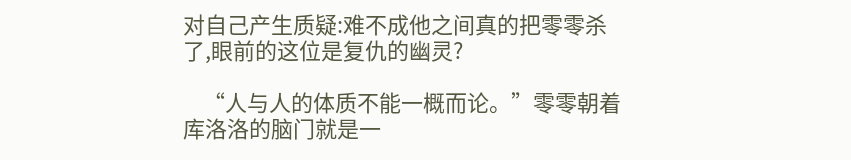对自己产生质疑:难不成他之间真的把零零杀了,眼前的这位是复仇的幽灵?

    “人与人的体质不能一概而论。”零零朝着库洛洛的脑门就是一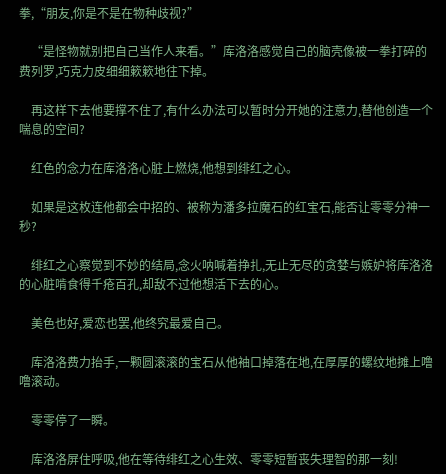拳,“朋友,你是不是在物种歧视?”

    “是怪物就别把自己当作人来看。”库洛洛感觉自己的脑壳像被一拳打碎的费列罗,巧克力皮细细簌簌地往下掉。

    再这样下去他要撑不住了,有什么办法可以暂时分开她的注意力,替他创造一个喘息的空间?

    红色的念力在库洛洛心脏上燃烧,他想到绯红之心。

    如果是这枚连他都会中招的、被称为潘多拉魔石的红宝石,能否让零零分神一秒?

    绯红之心察觉到不妙的结局,念火呐喊着挣扎,无止无尽的贪婪与嫉妒将库洛洛的心脏啃食得千疮百孔,却敌不过他想活下去的心。

    美色也好,爱恋也罢,他终究最爱自己。

    库洛洛费力抬手,一颗圆滚滚的宝石从他袖口掉落在地,在厚厚的螺纹地摊上噜噜滚动。

    零零停了一瞬。

    库洛洛屏住呼吸,他在等待绯红之心生效、零零短暂丧失理智的那一刻!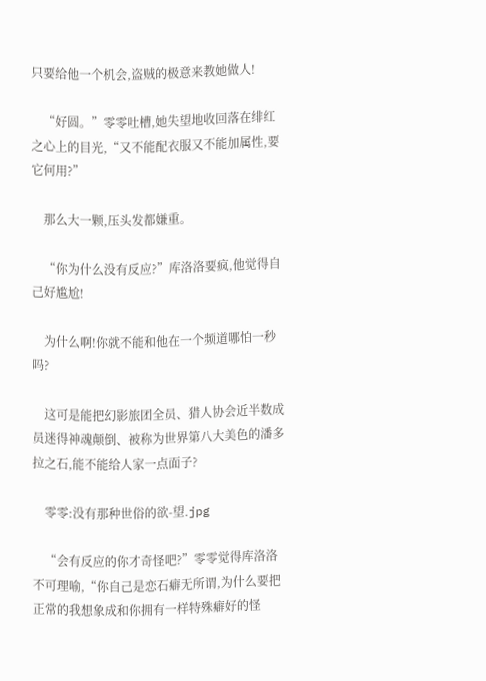只要给他一个机会,盗贼的极意来教她做人!

    “好圆。”零零吐槽,她失望地收回落在绯红之心上的目光,“又不能配衣服又不能加属性,要它何用?”

    那么大一颗,压头发都嫌重。

    “你为什么没有反应?”库洛洛要疯,他觉得自己好尴尬!

    为什么啊!你就不能和他在一个频道哪怕一秒吗?

    这可是能把幻影旅团全员、猎人协会近半数成员迷得神魂颠倒、被称为世界第八大美色的潘多拉之石,能不能给人家一点面子?

    零零:没有那种世俗的欲-望.jpg

    “会有反应的你才奇怪吧?”零零觉得库洛洛不可理喻,“你自己是恋石癖无所谓,为什么要把正常的我想象成和你拥有一样特殊癖好的怪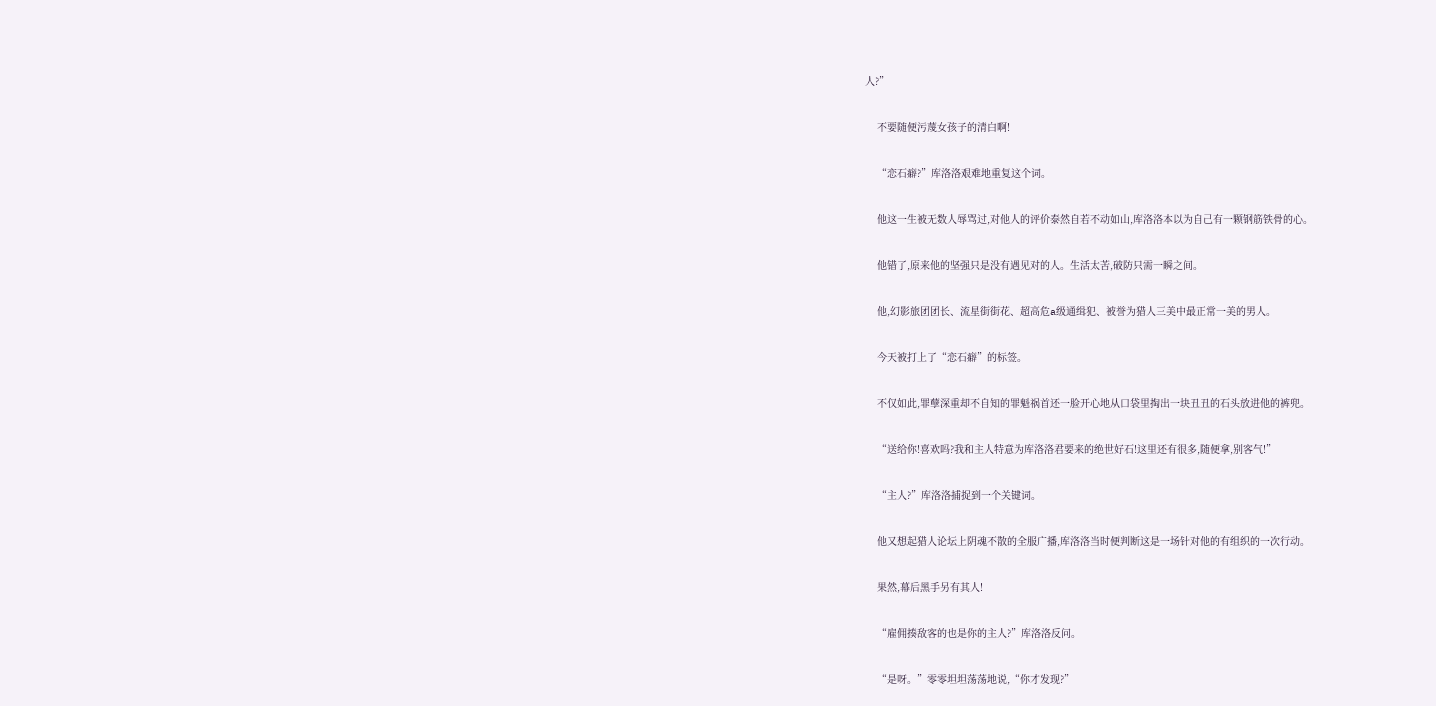人?”

    不要随便污蔑女孩子的清白啊!

    “恋石癖?”库洛洛艰难地重复这个词。

    他这一生被无数人辱骂过,对他人的评价泰然自若不动如山,库洛洛本以为自己有一颗钢筋铁骨的心。

    他错了,原来他的坚强只是没有遇见对的人。生活太苦,破防只需一瞬之间。

    他,幻影旅团团长、流星街街花、超高危a级通缉犯、被誉为猎人三美中最正常一美的男人。

    今天被打上了“恋石癖”的标签。

    不仅如此,罪孽深重却不自知的罪魁祸首还一脸开心地从口袋里掏出一块丑丑的石头放进他的裤兜。

    “送给你!喜欢吗?我和主人特意为库洛洛君要来的绝世好石!这里还有很多,随便拿,别客气!”

    “主人?”库洛洛捕捉到一个关键词。

    他又想起猎人论坛上阴魂不散的全服广播,库洛洛当时便判断这是一场针对他的有组织的一次行动。

    果然,幕后黑手另有其人!

    “雇佣揍敌客的也是你的主人?”库洛洛反问。

    “是呀。”零零坦坦荡荡地说,“你才发现?”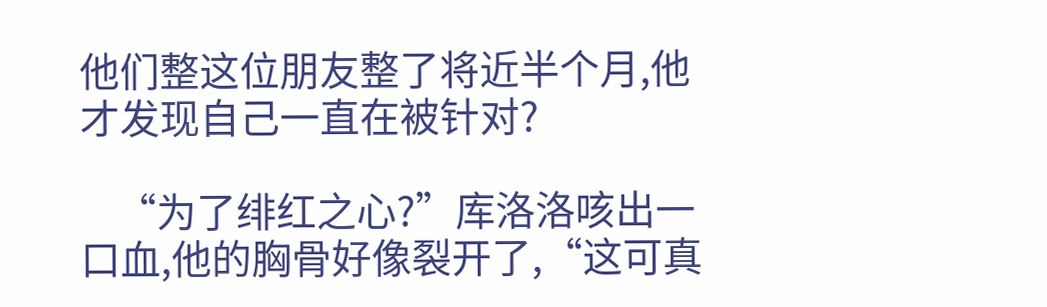他们整这位朋友整了将近半个月,他才发现自己一直在被针对?

    “为了绯红之心?”库洛洛咳出一口血,他的胸骨好像裂开了,“这可真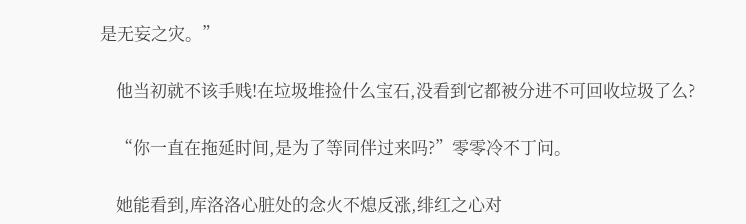是无妄之灾。”

    他当初就不该手贱!在垃圾堆捡什么宝石,没看到它都被分进不可回收垃圾了么?

    “你一直在拖延时间,是为了等同伴过来吗?”零零冷不丁问。

    她能看到,库洛洛心脏处的念火不熄反涨,绯红之心对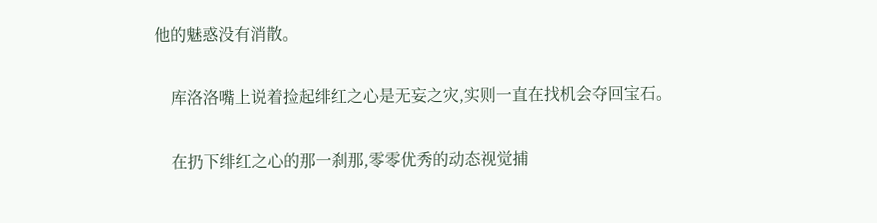他的魅惑没有消散。

    库洛洛嘴上说着捡起绯红之心是无妄之灾,实则一直在找机会夺回宝石。

    在扔下绯红之心的那一刹那,零零优秀的动态视觉捕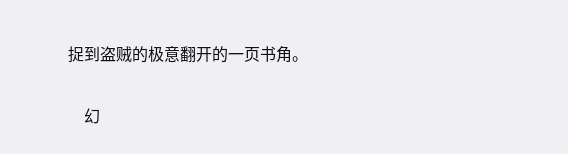捉到盗贼的极意翻开的一页书角。

    幻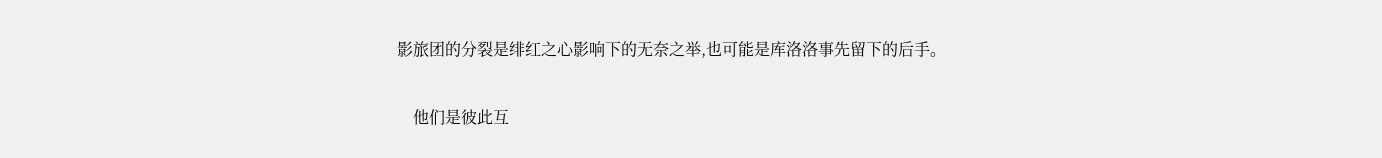影旅团的分裂是绯红之心影响下的无奈之举,也可能是库洛洛事先留下的后手。

    他们是彼此互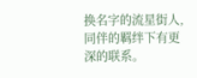换名字的流星街人,同伴的羁绊下有更深的联系。